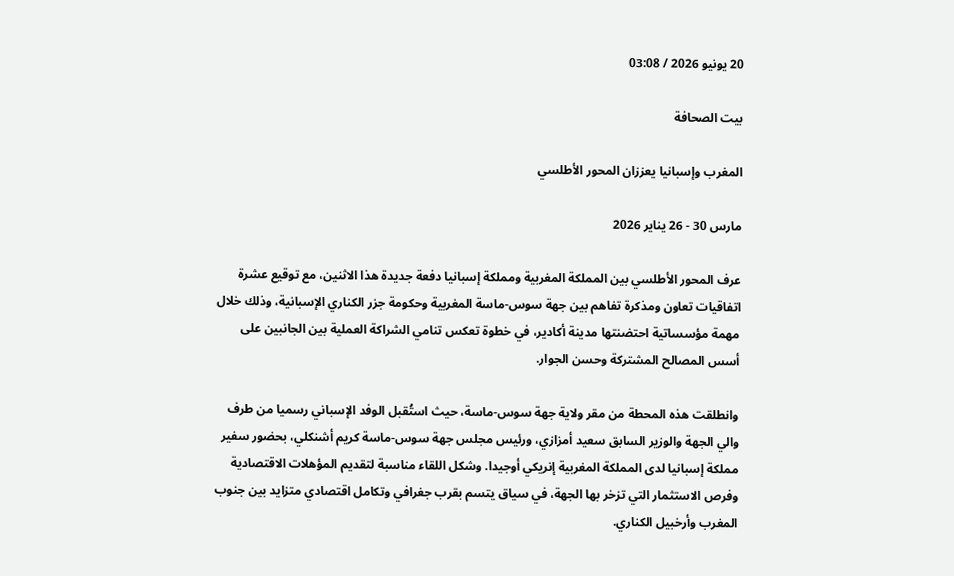20 يونيو 2026 / 03:08

بيت الصحافة

المغرب وإسبانيا يعززان المحور الأطلسي

مارس 30 - 26 يناير 2026

عرف المحور الأطلسي بين المملكة المغربية ومملكة إسبانيا دفعة جديدة هذا الاثنين، مع توقيع عشرة اتفاقيات تعاون ومذكرة تفاهم بين جهة سوس-ماسة المغربية وحكومة جزر الكناري الإسبانية، وذلك خلال مهمة مؤسساتية احتضنتها مدينة أكادير، في خطوة تعكس تنامي الشراكة العملية بين الجانبين على أسس المصالح المشتركة وحسن الجوار.

وانطلقت هذه المحطة من مقر ولاية جهة سوس-ماسة، حيث استُقبل الوفد الإسباني رسميا من طرف والي الجهة والوزير السابق سعيد أمزازي، ورئيس مجلس جهة سوس-ماسة كريم أشنكلي، بحضور سفير مملكة إسبانيا لدى المملكة المغربية إنريكي أوجيدا. وشكل اللقاء مناسبة لتقديم المؤهلات الاقتصادية وفرص الاستثمار التي تزخر بها الجهة، في سياق يتسم بقرب جغرافي وتكامل اقتصادي متزايد بين جنوب المغرب وأرخبيل الكناري.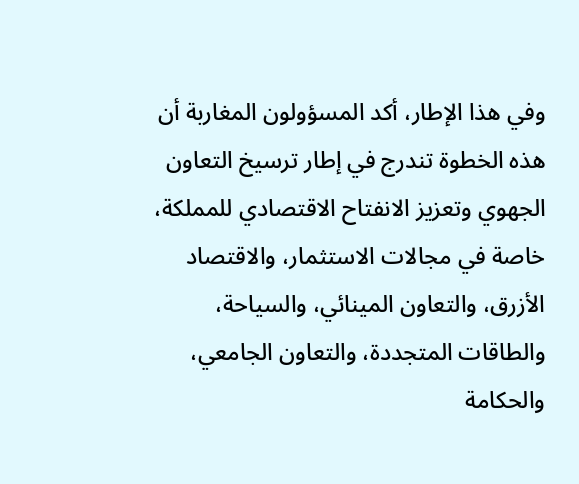وفي هذا الإطار، أكد المسؤولون المغاربة أن هذه الخطوة تندرج في إطار ترسيخ التعاون الجهوي وتعزيز الانفتاح الاقتصادي للمملكة، خاصة في مجالات الاستثمار، والاقتصاد الأزرق، والتعاون المينائي، والسياحة، والطاقات المتجددة، والتعاون الجامعي، والحكامة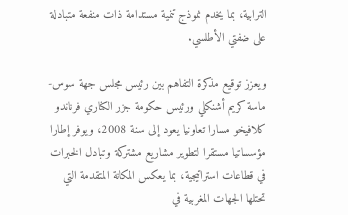الترابية، بما يخدم نموذج تنمية مستدامة ذات منفعة متبادلة على ضفتي الأطلسي.

ويعزز توقيع مذكرة التفاهم بين رئيس مجلس جهة سوس-ماسة كريم أشنكلي ورئيس حكومة جزر الكناري فرناندو كلافيخو مسارا تعاونيا يعود إلى سنة 2008، ويوفر إطارا مؤسساتيا مستقرا لتطوير مشاريع مشتركة وتبادل الخبرات في قطاعات استراتيجية، بما يعكس المكانة المتقدمة التي تحتلها الجهات المغربية في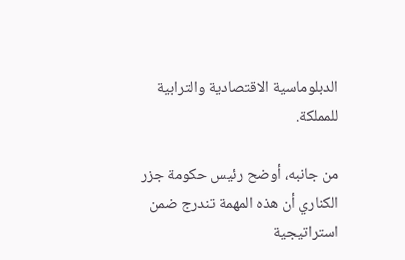الدبلوماسية الاقتصادية والترابية للمملكة.

من جانبه، أوضح رئيس حكومة جزر الكناري أن هذه المهمة تندرج ضمن استراتيجية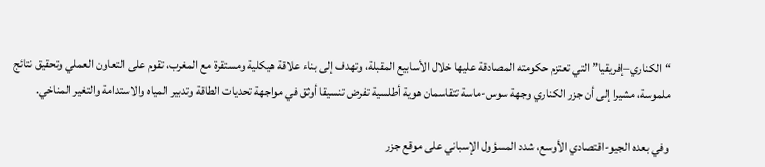“الكناري–إفريقيا” التي تعتزم حكومته المصادقة عليها خلال الأسابيع المقبلة، وتهدف إلى بناء علاقة هيكلية ومستقرة مع المغرب، تقوم على التعاون العملي وتحقيق نتائج ملموسة، مشيرا إلى أن جزر الكناري وجهة سوس-ماسة تتقاسمان هوية أطلسية تفرض تنسيقا أوثق في مواجهة تحديات الطاقة وتدبير المياه والاستدامة والتغير المناخي.

وفي بعده الجيو-اقتصادي الأوسع، شدد المسؤول الإسباني على موقع جزر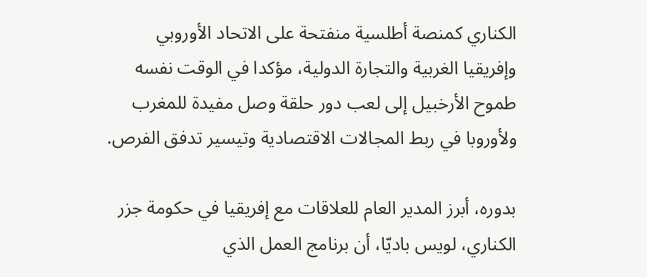الكناري كمنصة أطلسية منفتحة على الاتحاد الأوروبي وإفريقيا الغربية والتجارة الدولية، مؤكدا في الوقت نفسه طموح الأرخبيل إلى لعب دور حلقة وصل مفيدة للمغرب ولأوروبا في ربط المجالات الاقتصادية وتيسير تدفق الفرص.

بدوره، أبرز المدير العام للعلاقات مع إفريقيا في حكومة جزر الكناري، لويس باديّا، أن برنامج العمل الذي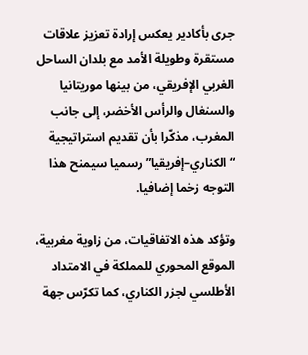جرى بأكادير يعكس إرادة تعزيز علاقات مستقرة وطويلة الأمد مع بلدان الساحل الغربي الإفريقي، من بينها موريتانيا والسنغال والرأس الأخضر، إلى جانب المغرب، مذكّرا بأن تقديم استراتيجية “الكناري–إفريقيا” رسميا سيمنح هذا التوجه زخما إضافيا.

وتؤكد هذه الاتفاقيات، من زاوية مغربية، الموقع المحوري للمملكة في الامتداد الأطلسي لجزر الكناري، كما تكرّس جهة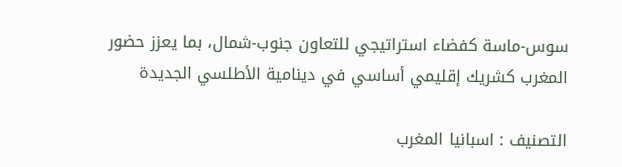سوس-ماسة كفضاء استراتيجي للتعاون جنوب-شمال، بما يعزز حضور المغرب كشريك إقليمي أساسي في دينامية الأطلسي الجديدة

التصنيف : اسبانيا المغرب